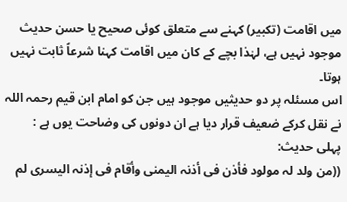میں اقامت (تکبیر) کہنے سے متعلق کوئی صحیح یا حسن حدیث موجود نہیں ہے، لہٰذا بچے کے کان میں اقامت کہنا شرعاً ثابت نہیں ہوتا۔
اس مسئلہ پر دو حدیثیں موجود ہیں جن کو امام ابن قیم رحمہ اللہ نے نقل کرکے ضعیف قرار دیا ہے ان دونوں کی وضاحت یوں ہے :
پہلی حدیث:
((من ولد لہ مولود فأذن فی أذنہ الیمنی وأقام فی إذنہ الیسری لم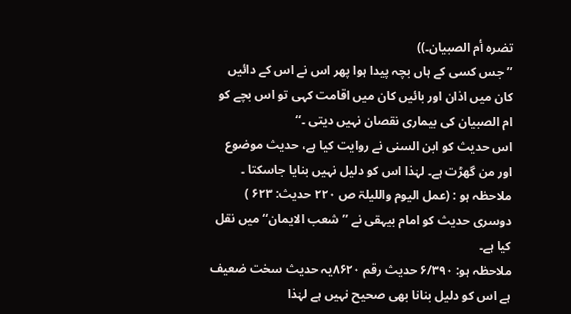تضرہ أم الصبیان۔))
’’ جس کسی کے ہاں بچہ پیدا ہوا پھر اس نے اس کے دائیں کان میں اذان اور بائیں کان میں اقامت کہی تو اس بچے کو ام الصبیان کی بیماری نقصان نہیں دیتی ۔‘‘
اس حدیث کو ابن السنی نے روایت کیا ہے، حدیث موضوع اور من گھڑت ہے۔ لہٰذا اس کو دلیل نہیں بنایا جاسکتا ۔ ملاحظہ ہو : (عمل الیوم واللیلۃ ص ۲۲۰ حدیث: ۶۲۳ )
دوسری حدیث کو امام بیہقی نے ’’شعب الایمان‘‘ میں نقل کیا ہے۔
ملاحظہ ہو: ۶/۳۹۰ حدیث رقم ۸۶۲۰یہ حدیث سخت ضعیف ہے اس کو دلیل بنانا بھی صحیح نہیں ہے لہٰذا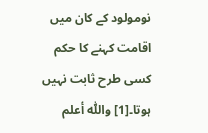نومولود کے کان میں اقامت کہنے کا حکم کسی طرح ثابت نہیں ہوتا۔[1] واللّٰہ أعلم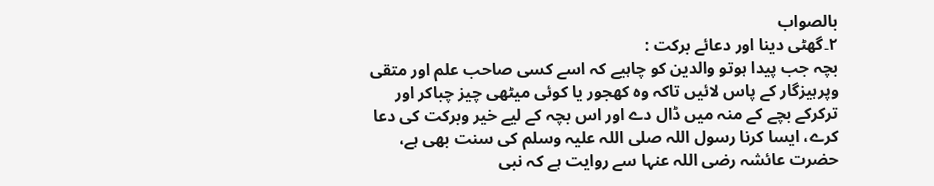بالصواب
۲۔گھٹی دینا اور دعائے برکت :
بچہ جب پیدا ہوتو والدین کو چاہیے کہ اسے کسی صاحب علم اور متقی وپرہیزگار کے پاس لائیں تاکہ وہ کھجور یا کوئی میٹھی چیز چباکر اور ترکرکے بچے کے منہ میں ڈال دے اور اس بچہ کے لیے خیر وبرکت کی دعا کرے، ایسا کرنا رسول اللہ صلی اللہ علیہ وسلم کی سنت بھی ہے، حضرت عائشہ رضی اللہ عنہا سے روایت ہے کہ نبی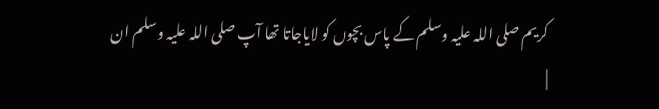کریم صلی اللہ علیہ وسلم کے پاس بچوں کو لایاجاتا تھا آپ صلی اللہ علیہ وسلم ان
|